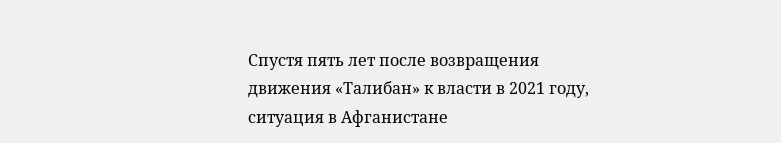Спустя пять лет после возвращения движения «Талибан» к власти в 2021 году, ситуация в Афганистане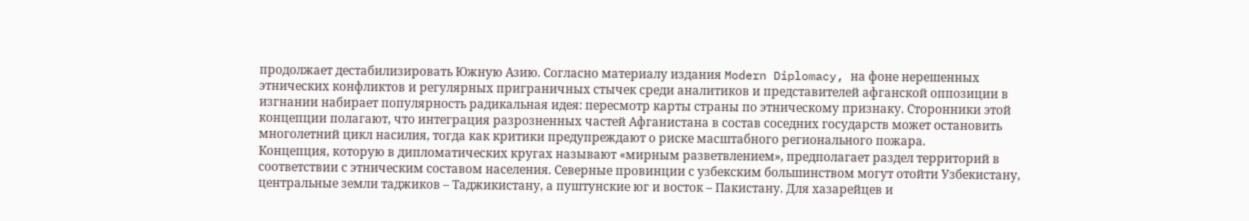продолжает дестабилизировать Южную Азию. Согласно материалу издания Modern Diplomacy, на фоне нерешенных этнических конфликтов и регулярных приграничных стычек среди аналитиков и представителей афганской оппозиции в изгнании набирает популярность радикальная идея: пересмотр карты страны по этническому признаку. Сторонники этой концепции полагают, что интеграция разрозненных частей Афганистана в состав соседних государств может остановить многолетний цикл насилия, тогда как критики предупреждают о риске масштабного регионального пожара.
Концепция, которую в дипломатических кругах называют «мирным разветвлением», предполагает раздел территорий в соответствии с этническим составом населения. Северные провинции с узбекским большинством могут отойти Узбекистану, центральные земли таджиков – Таджикистану, а пуштунские юг и восток – Пакистану. Для хазарейцев и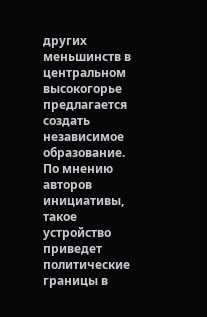других меньшинств в центральном высокогорье предлагается создать независимое образование. По мнению авторов инициативы, такое устройство приведет политические границы в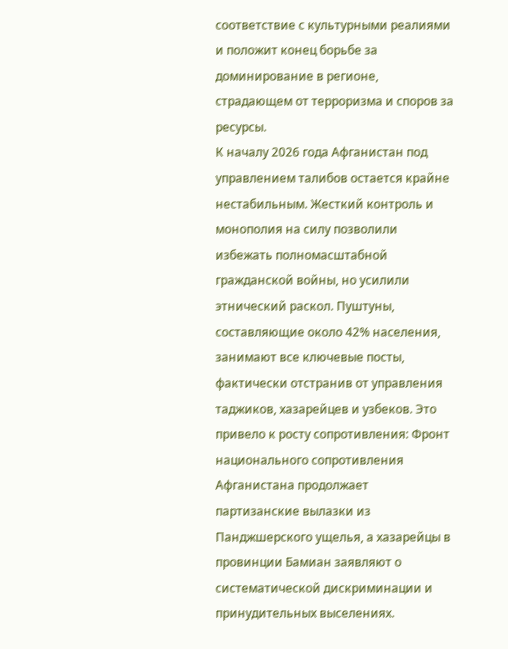соответствие с культурными реалиями и положит конец борьбе за доминирование в регионе, страдающем от терроризма и споров за ресурсы.
К началу 2026 года Афганистан под управлением талибов остается крайне нестабильным. Жесткий контроль и монополия на силу позволили избежать полномасштабной гражданской войны, но усилили этнический раскол. Пуштуны, составляющие около 42% населения, занимают все ключевые посты, фактически отстранив от управления таджиков, хазарейцев и узбеков. Это привело к росту сопротивления: Фронт национального сопротивления Афганистана продолжает партизанские вылазки из Панджшерского ущелья, а хазарейцы в провинции Бамиан заявляют о систематической дискриминации и принудительных выселениях.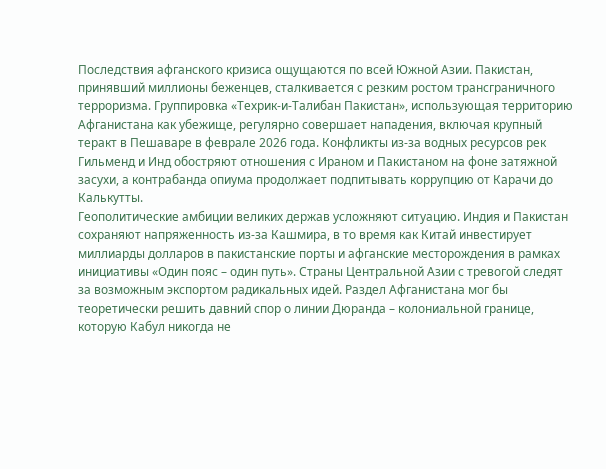Последствия афганского кризиса ощущаются по всей Южной Азии. Пакистан, принявший миллионы беженцев, сталкивается с резким ростом трансграничного терроризма. Группировка «Техрик-и-Талибан Пакистан», использующая территорию Афганистана как убежище, регулярно совершает нападения, включая крупный теракт в Пешаваре в феврале 2026 года. Конфликты из-за водных ресурсов рек Гильменд и Инд обостряют отношения с Ираном и Пакистаном на фоне затяжной засухи, а контрабанда опиума продолжает подпитывать коррупцию от Карачи до Калькутты.
Геополитические амбиции великих держав усложняют ситуацию. Индия и Пакистан сохраняют напряженность из-за Кашмира, в то время как Китай инвестирует миллиарды долларов в пакистанские порты и афганские месторождения в рамках инициативы «Один пояс – один путь». Страны Центральной Азии с тревогой следят за возможным экспортом радикальных идей. Раздел Афганистана мог бы теоретически решить давний спор о линии Дюранда – колониальной границе, которую Кабул никогда не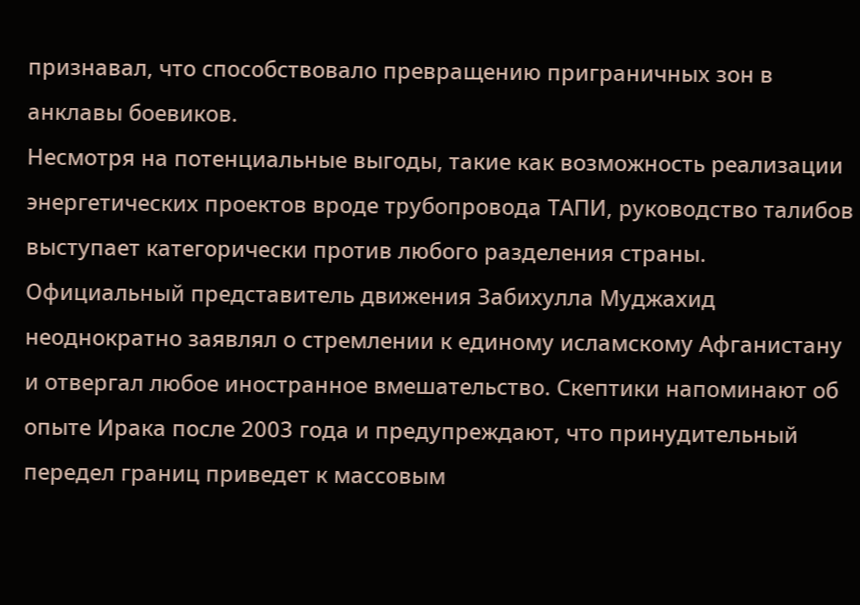признавал, что способствовало превращению приграничных зон в анклавы боевиков.
Несмотря на потенциальные выгоды, такие как возможность реализации энергетических проектов вроде трубопровода ТАПИ, руководство талибов выступает категорически против любого разделения страны. Официальный представитель движения Забихулла Муджахид неоднократно заявлял о стремлении к единому исламскому Афганистану и отвергал любое иностранное вмешательство. Скептики напоминают об опыте Ирака после 2003 года и предупреждают, что принудительный передел границ приведет к массовым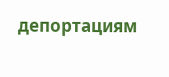депортациям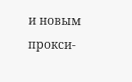и новым прокси-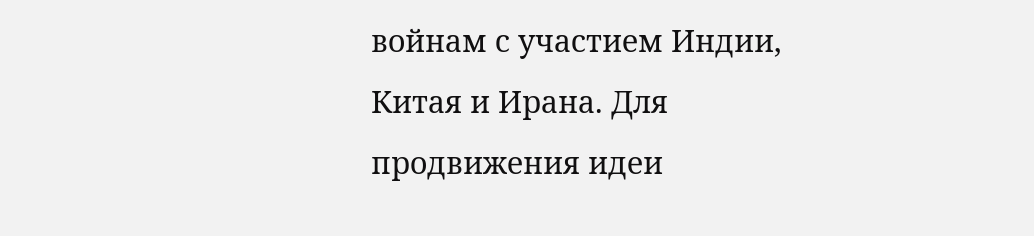войнам с участием Индии, Китая и Ирана. Для продвижения идеи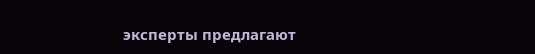эксперты предлагают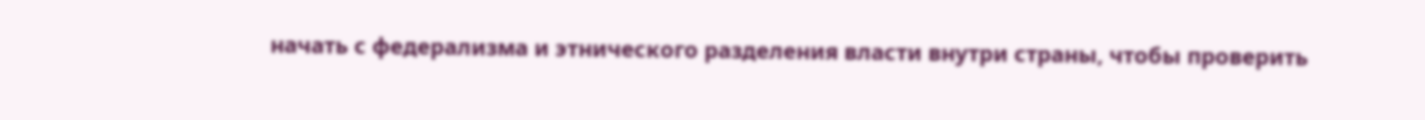начать с федерализма и этнического разделения власти внутри страны, чтобы проверить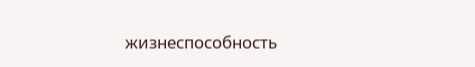жизнеспособность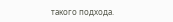такого подхода.